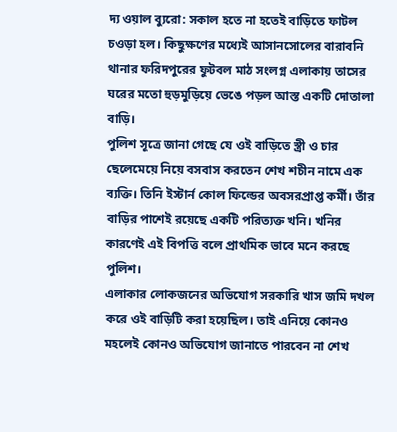দ্য ওয়াল ব্যুরো: সকাল হতে না হতেই বাড়িতে ফাটল চওড়া হল। কিছুক্ষণের মধ্যেই আসানসোলের বারাবনি থানার ফরিদপুরের ফুটবল মাঠ সংলগ্ন এলাকায় তাসের ঘরের মতো হুড়মুড়িয়ে ভেঙে পড়ল আস্ত একটি দোতালা বাড়ি।
পুলিশ সূত্রে জানা গেছে যে ওই বাড়িতে স্ত্রী ও চার ছেলেমেয়ে নিয়ে বসবাস করতেন শেখ শচীন নামে এক ব্যক্তি। তিনি ইস্টার্ন কোল ফিল্ডের অবসরপ্রাপ্ত কর্মী। তাঁর বাড়ির পাশেই রয়েছে একটি পরিত্যক্ত খনি। খনির কারণেই এই বিপত্তি বলে প্রাথমিক ভাবে মনে করছে পুলিশ।
এলাকার লোকজনের অভিযোগ সরকারি খাস জমি দখল করে ওই বাড়িটি করা হয়েছিল। তাই এনিয়ে কোনও মহলেই কোনও অভিযোগ জানাতে পারবেন না শেখ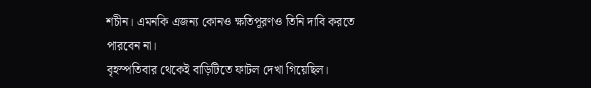শচীন। এমনকি এজন্য কোনও ক্ষতিপূরণও তিনি দাবি করতে পারবেন না।
বৃহস্পতিবার থেকেই বাড়িটিতে ফাটল দেখা গিয়েছিল।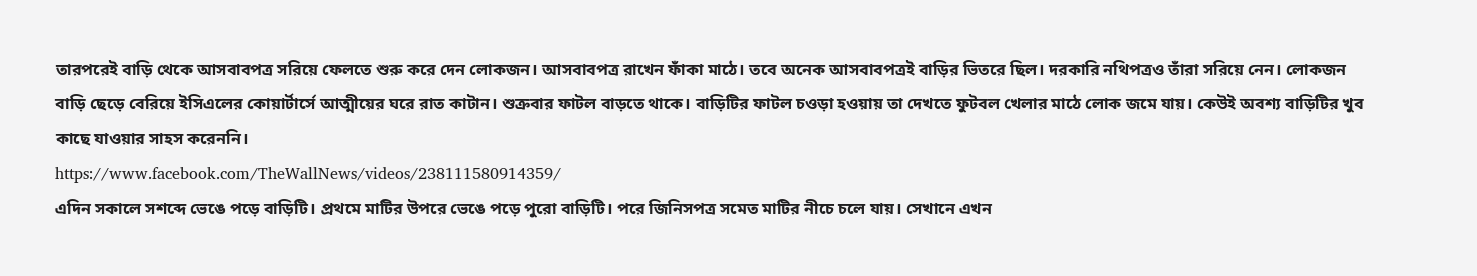তারপরেই বাড়ি থেকে আসবাবপত্র সরিয়ে ফেলতে শুরু করে দেন লোকজন। আসবাবপত্র রাখেন ফাঁকা মাঠে। তবে অনেক আসবাবপত্রই বাড়ির ভিতরে ছিল। দরকারি নথিপত্রও তাঁরা সরিয়ে নেন। লোকজন বাড়ি ছেড়ে বেরিয়ে ইসিএলের কোয়ার্টার্সে আত্মীয়ের ঘরে রাত কাটান। শুক্রবার ফাটল বাড়তে থাকে। বাড়িটির ফাটল চওড়া হওয়ায় তা দেখতে ফুটবল খেলার মাঠে লোক জমে যায়। কেউই অবশ্য বাড়িটির খুব কাছে যাওয়ার সাহস করেননি।
https://www.facebook.com/TheWallNews/videos/238111580914359/
এদিন সকালে সশব্দে ভেঙে পড়ে বাড়িটি। প্রথমে মাটির উপরে ভেঙে পড়ে পুরো বাড়িটি। পরে জিনিসপত্র সমেত মাটির নীচে চলে যায়। সেখানে এখন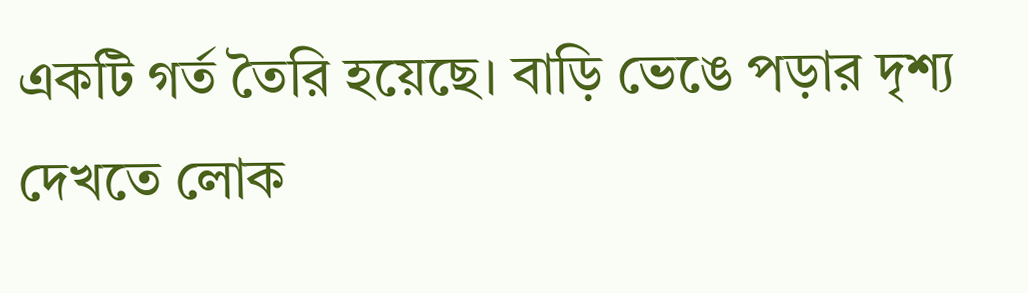একটি গর্ত তৈরি হয়েছে। বাড়ি ভেঙে পড়ার দৃশ্য দেখতে লোক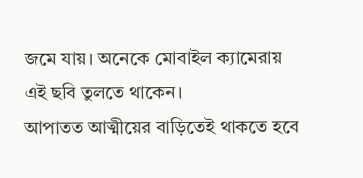জমে যায়। অনেকে মোবাইল ক্যামেরায় এই ছবি তুলতে থাকেন।
আপাতত আত্মীয়ের বাড়িতেই থাকতে হবে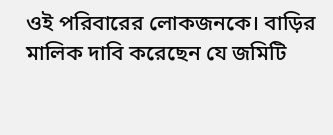ওই পরিবারের লোকজনকে। বাড়ির মালিক দাবি করেছেন যে জমিটি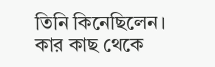তিনি কিনেছিলেন। কার কাছ থেকে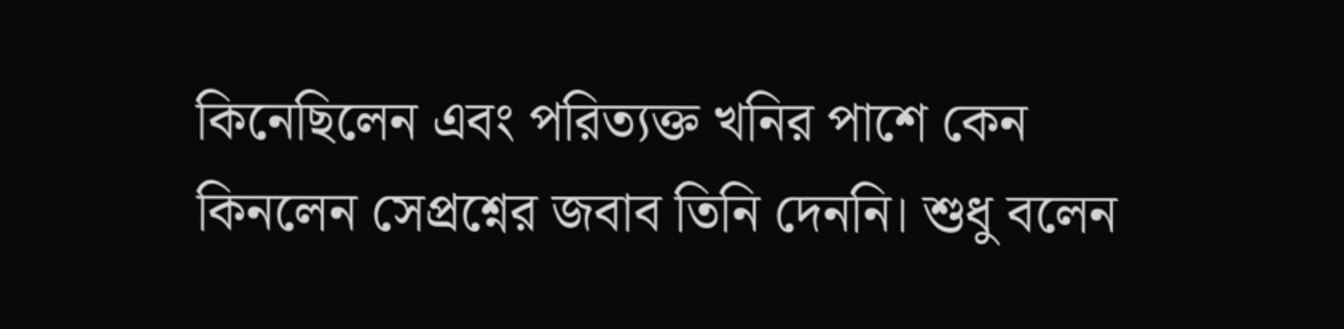কিনেছিলেন এবং পরিত্যক্ত খনির পাশে কেন কিনলেন সেপ্রশ্নের জবাব তিনি দেননি। শুধু বলেন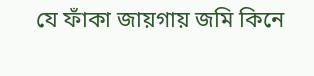যে ফাঁকা জায়গায় জমি কিনে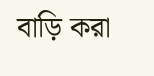বাড়ি করা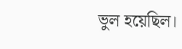ভুল হয়েছিল।